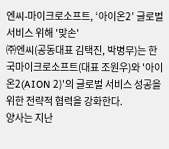엔씨-마이크로소프트, ‘아이온2’ 글로벌 서비스 위해 '맞손'
㈜엔씨(공동대표 김택진, 박병무)는 한국마이크로소프트(대표 조원우)와 '아이온2(AION 2)'의 글로벌 서비스 성공을 위한 전략적 협력을 강화한다.
양사는 지난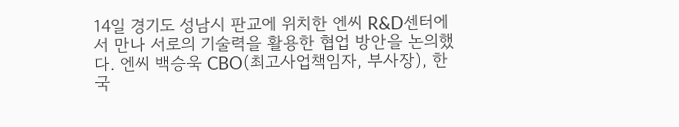14일 경기도 성남시 판교에 위치한 엔씨 R&D센터에서 만나 서로의 기술력을 활용한 협업 방안을 논의했다. 엔씨 백승욱 CBO(최고사업책임자, 부사장), 한국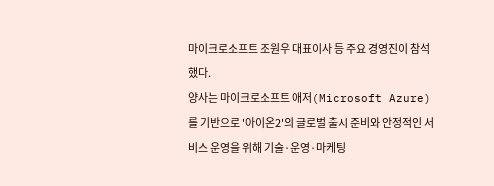마이크로소프트 조원우 대표이사 등 주요 경영진이 참석했다.
양사는 마이크로소프트 애저(Microsoft Azure)를 기반으로 '아이온2'의 글로벌 출시 준비와 안정적인 서비스 운영을 위해 기술·운영·마케팅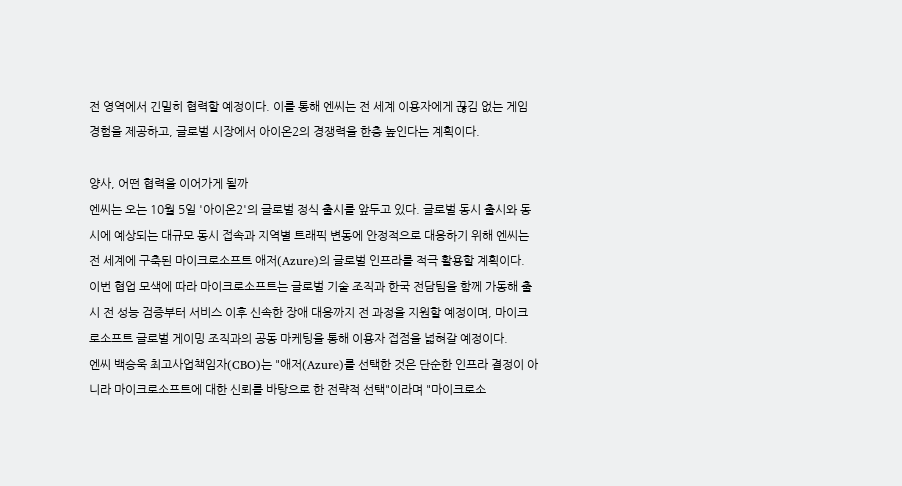전 영역에서 긴밀히 협력할 예정이다. 이를 통해 엔씨는 전 세계 이용자에게 끊김 없는 게임 경험을 제공하고, 글로벌 시장에서 아이온2의 경쟁력을 한층 높인다는 계획이다.

양사, 어떤 협력을 이어가게 될까
엔씨는 오는 10월 5일 '아이온2'의 글로벌 정식 출시를 앞두고 있다. 글로벌 동시 출시와 동시에 예상되는 대규모 동시 접속과 지역별 트래픽 변동에 안정적으로 대응하기 위해 엔씨는 전 세계에 구축된 마이크로소프트 애저(Azure)의 글로벌 인프라를 적극 활용할 계획이다.
이번 협업 모색에 따라 마이크로소프트는 글로벌 기술 조직과 한국 전담팀을 함께 가동해 출시 전 성능 검증부터 서비스 이후 신속한 장애 대응까지 전 과정을 지원할 예정이며, 마이크로소프트 글로벌 게이밍 조직과의 공동 마케팅을 통해 이용자 접점을 넓혀갈 예정이다.
엔씨 백승욱 최고사업책임자(CBO)는 "애저(Azure)를 선택한 것은 단순한 인프라 결정이 아니라 마이크로소프트에 대한 신뢰를 바탕으로 한 전략적 선택"이라며 "마이크로소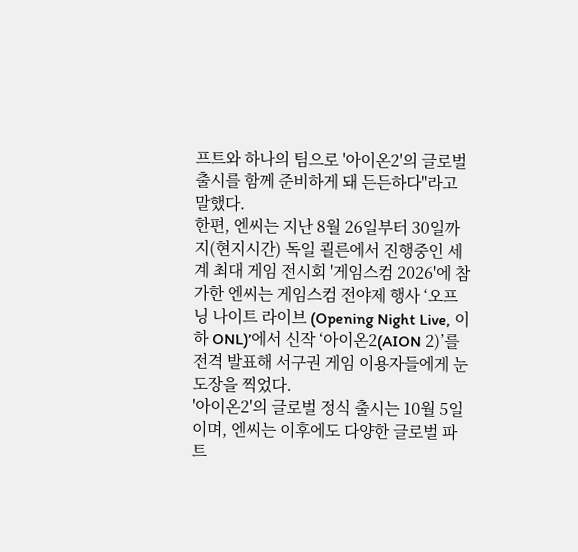프트와 하나의 팀으로 '아이온2'의 글로벌 출시를 함께 준비하게 돼 든든하다"라고 말했다.
한편, 엔씨는 지난 8월 26일부터 30일까지(현지시간) 독일 쾰른에서 진행중인 세계 최대 게임 전시회 '게임스컴 2026'에 참가한 엔씨는 게임스컴 전야제 행사 ‘오프닝 나이트 라이브 (Opening Night Live, 이하 ONL)’에서 신작 ‘아이온2(AION 2)’를 전격 발표해 서구권 게임 이용자들에게 눈도장을 찍었다.
'아이온2'의 글로벌 정식 출시는 10월 5일이며, 엔씨는 이후에도 다양한 글로벌 파트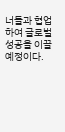너들과 협업하여 글로벌 성공을 이끌 예정이다.